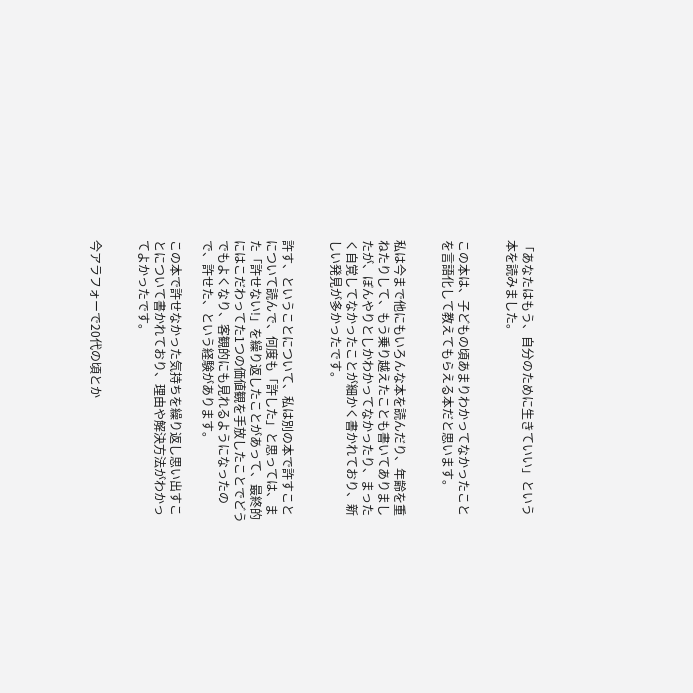「あなたはもう、自分のために生きていい」という本を読みました。


この本は、子どもの頃あまりわかってなかったことを言語化して教えてもらえる本だと思います。


私は今まで他にもいろんな本を読んだり、年齢を重ねたりして、もう乗り越えたことも書いてありましたが、ぼんやりとしかわかってなかったり、まったく自覚してなかったことが細かく書かれており、新しい発見が多かったです。


許す、ということについて、私は別の本で許すことについて読んで、何度も「許した」と思っては、また「許せない!」を繰り返したことがあって、最終的にはこだわってた1つの価値観を手放したことでどうでもよくなり、客観的にも見れるようになったので、許せた、という経験があります。

この本で許せなかった気持ちを繰り返し思い出すことについて書かれており、理由や解決方法がわかってよかったです。


今アラフォーで20代の頃とか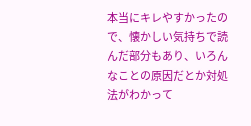本当にキレやすかったので、懐かしい気持ちで読んだ部分もあり、いろんなことの原因だとか対処法がわかって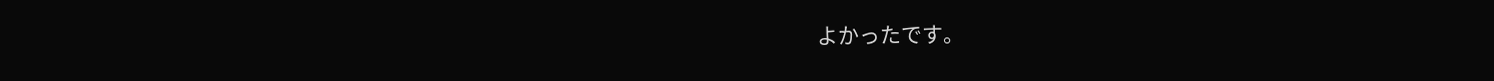よかったです。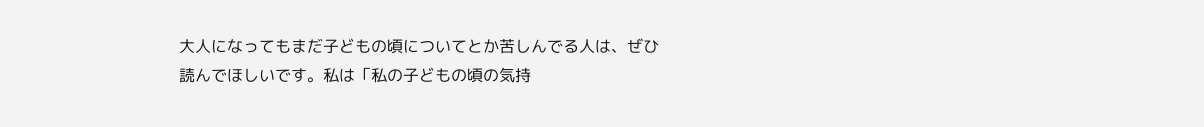大人になってもまだ子どもの頃についてとか苦しんでる人は、ぜひ読んでほしいです。私は「私の子どもの頃の気持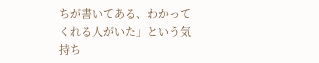ちが書いてある、わかってくれる人がいた」という気持ち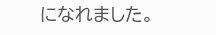になれました。